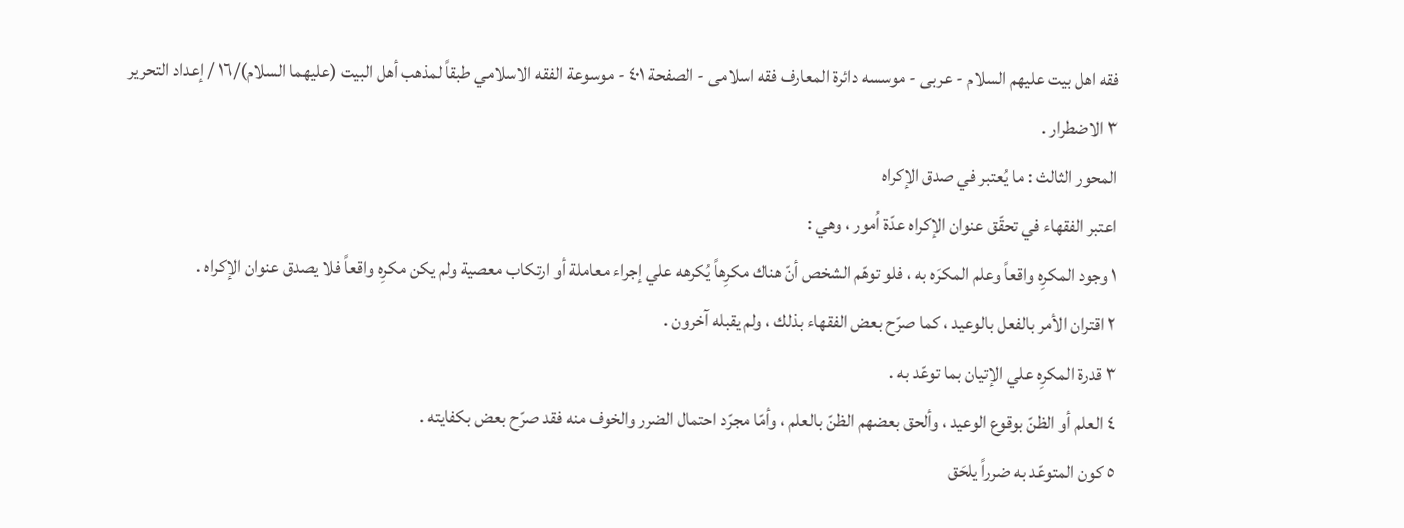فقه اهل بیت علیهم السلام - عربی - موسسه دائرة المعارف فقه اسلامی - الصفحة ٤٠١ - موسوعة الفقه الاسلامي طبقاً لمذهب أهل البيت (عليهما السلام)/١٦ / إعداد التحرير
٣ الاضطرار .
المحور الثالث : ما يُعتبر في صدق الإكراه
اعتبر الفقهاء في تحقّق عنوان الإكراه عدّة اُمور ، وهي :
١ وجود المكرِه واقعاً وعلم المكرَه به ، فلو توهّم الشخص أنّ هناك مكرِهاً يُكرهه علي إجراء معاملة أو ارتكاب معصية ولم يكن مكرِه واقعاً فلا يصدق عنوان الإكراه .
٢ اقتران الأمر بالفعل بالوعيد ، كما صرّح بعض الفقهاء بذلك ، ولم يقبله آخرون .
٣ قدرة المكرِه علي الإتيان بما توعّد به .
٤ العلم أو الظنّ بوقوع الوعيد ، وألحق بعضهم الظنّ بالعلم ، وأمّا مجرّد احتمال الضرر والخوف منه فقد صرّح بعض بكفايته .
٥ كون المتوعّد به ضرراً يلحَق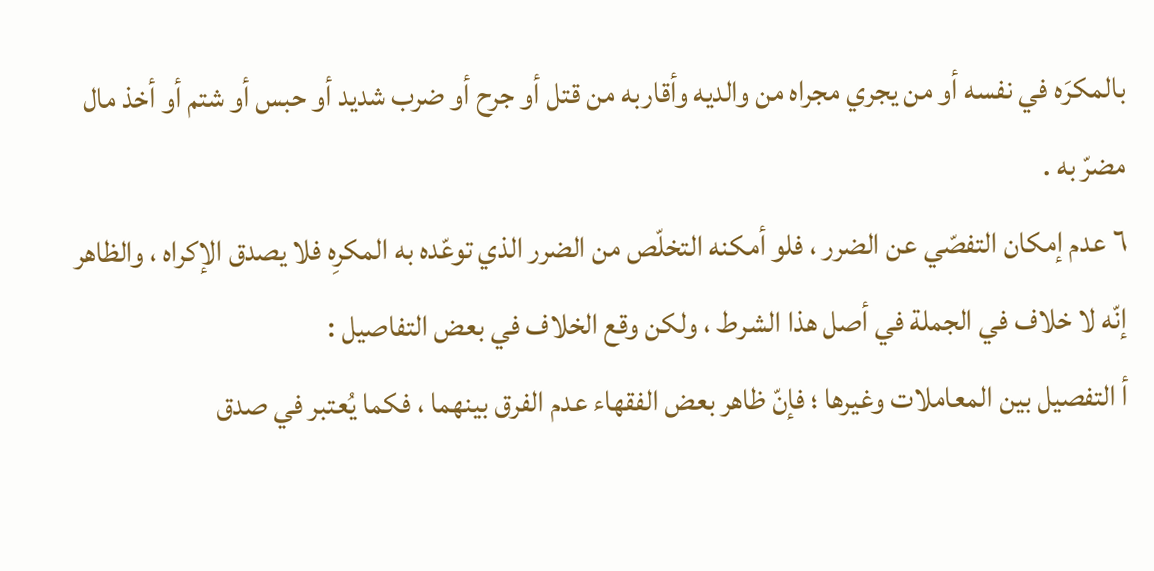بالمكرَه في نفسه أو من يجري مجراه من والديه وأقاربه من قتل أو جرح أو ضرب شديد أو حبس أو شتم أو أخذ مال مضرّ به .
٦ عدم إمكان التفصّي عن الضرر ، فلو أمكنه التخلّص من الضرر الذي توعّده به المكرِه فلا يصدق الإكراه ، والظاهر إنّه لا خلاف في الجملة في أصل هذا الشرط ، ولكن وقع الخلاف في بعض التفاصيل :
أ التفصيل بين المعاملات وغيرها ؛ فإنّ ظاهر بعض الفقهاء عدم الفرق بينهما ، فكما يُعتبر في صدق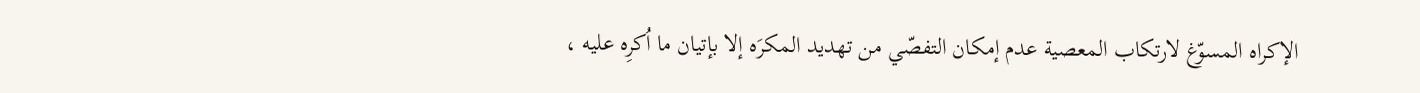الإكراه المسوّغ لارتكاب المعصية عدم إمكان التفصّي من تهديد المكرَه إلا بإتيان ما اُكرِه عليه ،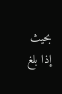بحيث إذا بلغ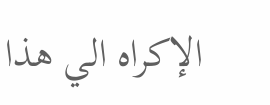الإكراه الي هذا